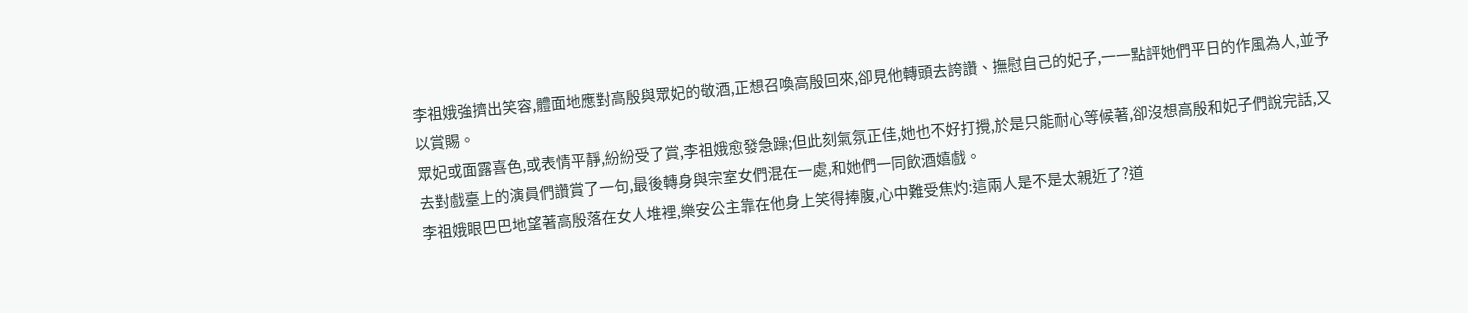李祖娥強擠出笑容,體面地應對高殷與眾妃的敬酒,正想召喚高殷回來,卻見他轉頭去誇讚、撫慰自己的妃子,一一點評她們平日的作風為人,並予以賞賜。
眾妃或面露喜色,或表情平靜,紛紛受了賞,李祖娥愈發急躁;但此刻氣氛正佳,她也不好打攪,於是只能耐心等候著,卻沒想高殷和妃子們說完話,又去對戲臺上的演員們讚賞了一句,最後轉身與宗室女們混在一處,和她們一同飲酒嬉戲。
李祖娥眼巴巴地望著高殷落在女人堆裡,樂安公主靠在他身上笑得捧腹,心中難受焦灼:這兩人是不是太親近了?道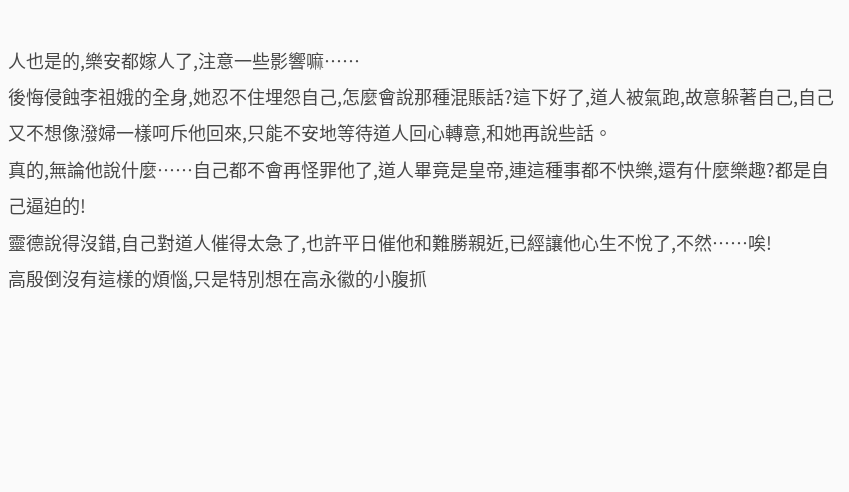人也是的,樂安都嫁人了,注意一些影響嘛……
後悔侵蝕李祖娥的全身,她忍不住埋怨自己,怎麼會說那種混賬話?這下好了,道人被氣跑,故意躲著自己,自己又不想像潑婦一樣呵斥他回來,只能不安地等待道人回心轉意,和她再說些話。
真的,無論他說什麼……自己都不會再怪罪他了,道人畢竟是皇帝,連這種事都不快樂,還有什麼樂趣?都是自己逼迫的!
靈德說得沒錯,自己對道人催得太急了,也許平日催他和難勝親近,已經讓他心生不悅了,不然……唉!
高殷倒沒有這樣的煩惱,只是特別想在高永徽的小腹抓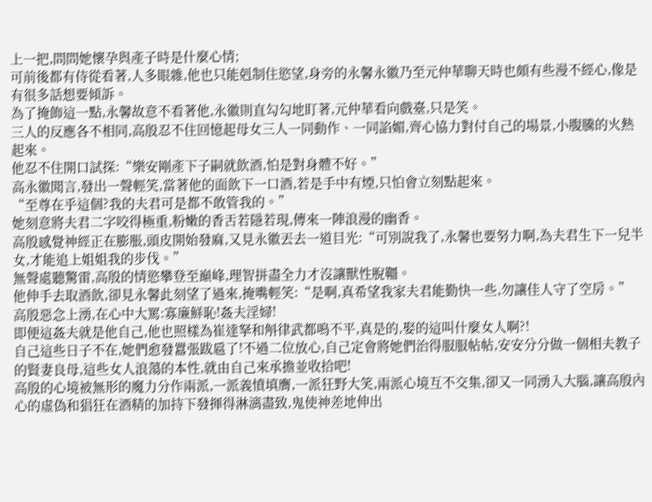上一把,問問她懷孕與產子時是什麼心情;
可前後都有侍從看著,人多眼雜,他也只能剋制住慾望,身旁的永馨永徽乃至元仲華聊天時也頗有些漫不經心,像是有很多話想要傾訴。
為了掩飾這一點,永馨故意不看著他,永徽則直勾勾地盯著,元仲華看向戲臺,只是笑。
三人的反應各不相同,高殷忍不住回憶起母女三人一同動作、一同諂媚,齊心協力對付自己的場景,小腹騰的火熱起來。
他忍不住開口試探:“樂安剛產下子嗣就飲酒,怕是對身體不好。”
高永徽聞言,發出一聲輕笑,當著他的面飲下一口酒,若是手中有煙,只怕會立刻點起來。
“至尊在乎這個?我的夫君可是都不敢管我的。”
她刻意將夫君二字咬得極重,粉嫩的香舌若隱若現,傳來一陣浪漫的幽香。
高殷感覺神經正在膨脹,頭皮開始發麻,又見永徽丟去一道目光:“可別說我了,永馨也要努力啊,為夫君生下一兒半女,才能追上姐姐我的步伐。”
無聲處聽驚雷,高殷的情慾攀登至巔峰,理智拼盡全力才沒讓獸性脫韁。
他伸手去取酒飲,卻見永馨此刻望了過來,掩嘴輕笑:“是啊,真希望我家夫君能勤快一些,勿讓佳人守了空房。”
高殷惡念上湧,在心中大罵:寡廉鮮恥!姦夫淫婦!
即便這姦夫就是他自己,他也照樣為崔達拏和斛律武都鳴不平,真是的,娶的這叫什麼女人啊?!
自己這些日子不在,她們愈發囂張跋扈了!不過二位放心,自己定會將她們治得服服帖帖,安安分分做一個相夫教子的賢妻良母,這些女人浪蕩的本性,就由自己來承擔並收拾吧!
高殷的心境被無形的魔力分作兩派,一派義憤填膺,一派狂野大笑,兩派心境互不交集,卻又一同湧入大腦,讓高殷內心的虛偽和猖狂在酒精的加持下發揮得淋漓盡致,鬼使神差地伸出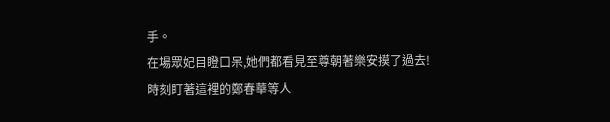手。
在場眾妃目瞪口呆,她們都看見至尊朝著樂安摸了過去!
時刻盯著這裡的鄭春華等人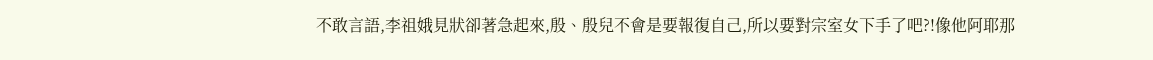不敢言語,李祖娥見狀卻著急起來,殷、殷兒不會是要報復自己,所以要對宗室女下手了吧?!像他阿耶那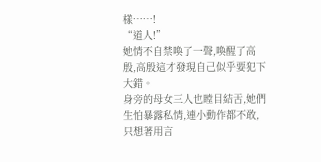樣……!
“道人!”
她情不自禁喚了一聲,喚醒了高殷,高殷這才發現自己似乎要犯下大錯。
身旁的母女三人也瞠目結舌,她們生怕暴露私情,連小動作都不敢,只想著用言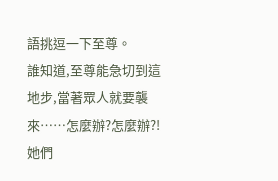語挑逗一下至尊。
誰知道,至尊能急切到這地步,當著眾人就要襲來……怎麼辦?怎麼辦?!
她們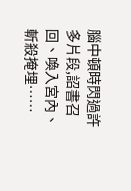腦中頓時閃過許多片段,詔書召回、喚入宮內、斬殺掩埋……